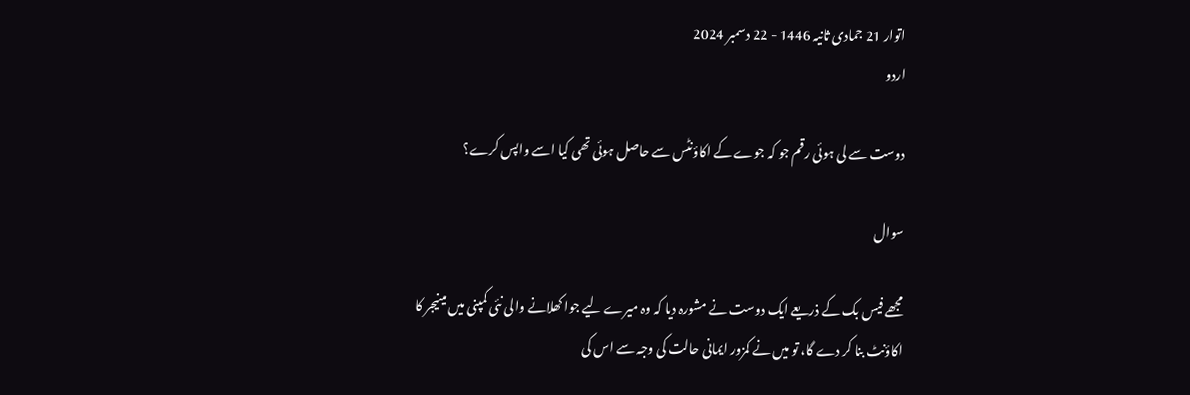اتوار 21 جمادی ثانیہ 1446 - 22 دسمبر 2024
اردو

دوست سے لی ہوئی رقم جو کہ جوے کے اکاؤنٹس سے حاصل ہوئی تھی کیا اسے واپس کرے؟

سوال

مجھے فیس بک کے ذریعے ایک دوست نے مشورہ دیا کہ وہ میرے لیے جوا کھلانے والی نئی کمپنی میں مینیجر کا اکاؤنٹ بنا کر دے گا، تو میں نے کمزور ایمانی حالت کی وجہ سے اس کی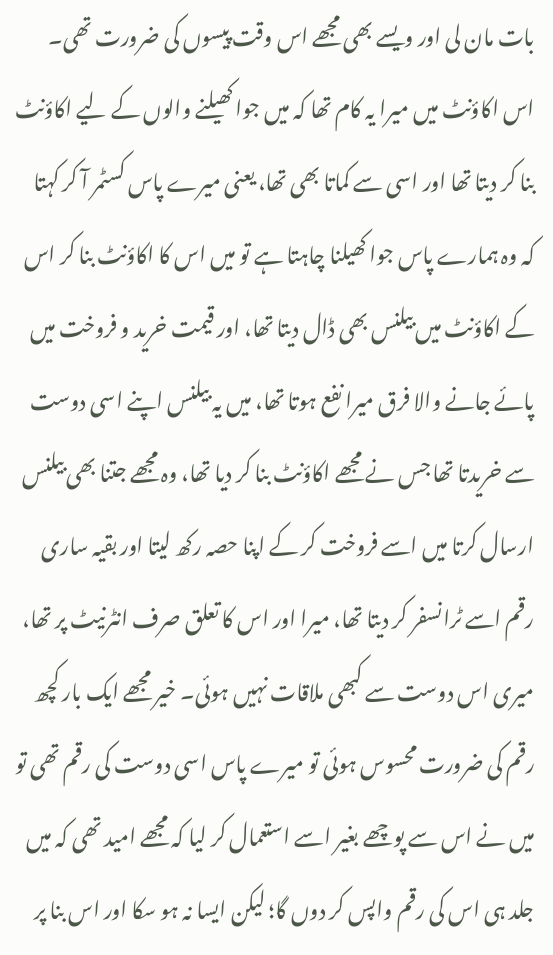بات مان لی اور ویسے بھی مجھے اس وقت پیسوں کی ضرورت تھی۔ اس اکاؤنٹ میں میرا یہ کام تھا کہ میں جوا کھیلنے والوں کے لیے اکاؤنٹ بنا کر دیتا تھا اور اسی سے کماتا بھی تھا، یعنی میرے پاس کسٹمر آ کر کہتا کہ وہ ہمارے پاس جوا کھیلنا چاہتا ہے تو میں اس کا اکاؤنٹ بنا کر اس کے اکاؤنٹ میں بیلنس بھی ڈال دیتا تھا، اور قیمت خرید و فروخت میں پائے جانے والا فرق میرا نفع ہوتا تھا، میں یہ بیلنس اپنے اسی دوست سے خریدتا تھا جس نے مجھے اکاؤنٹ بنا کر دیا تھا، وہ مجھے جتنا بھی بیلنس ارسال کرتا میں اسے فروخت کر کے اپنا حصہ رکھ لیتا اور بقیہ ساری رقم اسے ٹرانسفر کر دیتا تھا، میرا اور اس کا تعلق صرف انٹرنیٹ پر تھا، میری اس دوست سے کبھی ملاقات نہیں ہوئی۔ خیر مجھے ایک بار کچھ رقم کی ضرورت محسوس ہوئی تو میرے پاس اسی دوست کی رقم تھی تو میں نے اس سے پوچھے بغیر اسے استعمال کر لیا کہ مجھے امید تھی کہ میں جلد ہی اس کی رقم واپس کر دوں گا؛ لیکن ایسا نہ ہو سکا اور اس بنا پر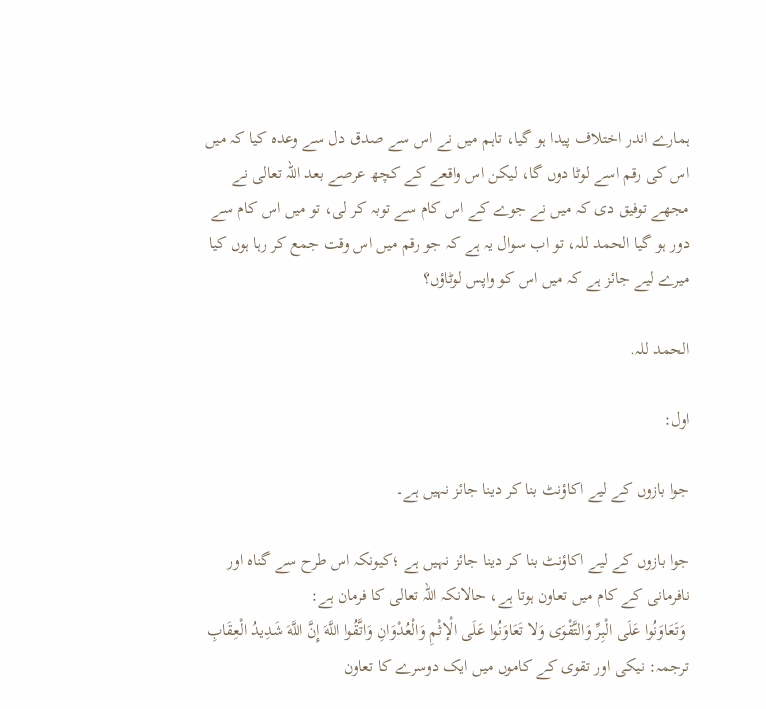ہمارے اندر اختلاف پیدا ہو گیا، تاہم میں نے اس سے صدق دل سے وعدہ کیا کہ میں اس کی رقم اسے لوٹا دوں گا، لیکن اس واقعے کے کچھ عرصے بعد اللہ تعالی نے مجھے توفیق دی کہ میں نے جوے کے اس کام سے توبہ کر لی، تو میں اس کام سے دور ہو گیا الحمد للہ، تو اب سوال یہ ہے کہ جو رقم میں اس وقت جمع کر رہا ہوں کیا میرے لیے جائز ہے کہ میں اس کو واپس لوٹاؤں؟

الحمد للہ.

اول:

جوا بازوں کے لیے اکاؤنٹ بنا کر دینا جائز نہیں ہے۔

جوا بازوں کے لیے اکاؤنٹ بنا کر دینا جائز نہیں ہے ؛کیونکہ اس طرح سے گناہ اور نافرمانی کے کام میں تعاون ہوتا ہے، حالانکہ اللہ تعالی کا فرمان ہے:
 وَتَعَاوَنُوا عَلَى الْبِرِّ وَالتَّقْوَى وَلا تَعَاوَنُوا عَلَى الْإثْمِ وَالْعُدْوَانِ وَاتَّقُوا اللَّهَ إِنَّ اللَّهَ شَدِيدُ الْعِقَابِ
ترجمہ: نیکی اور تقوی کے کاموں میں ایک دوسرے کا تعاون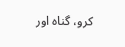کرو، گناہ اور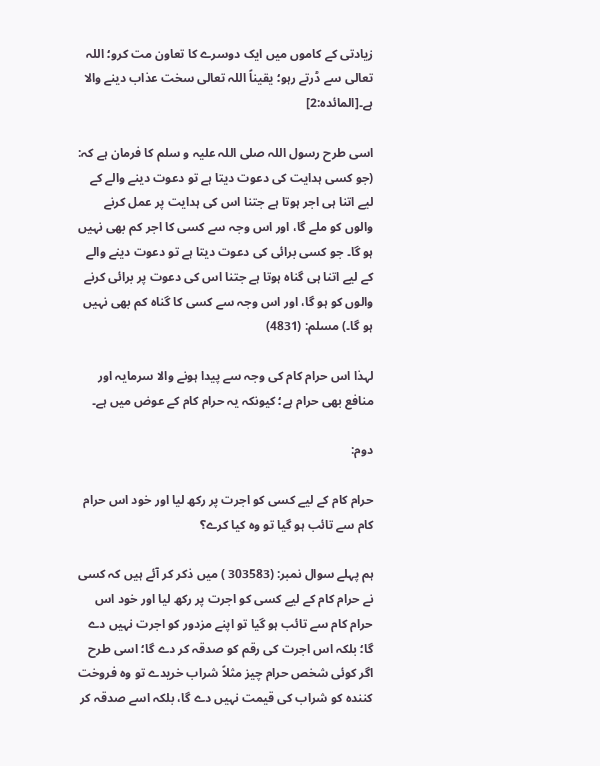زیادتی کے کاموں میں ایک دوسرے کا تعاون مت کرو؛ اللہ تعالی سے ڈرتے رہو؛ یقیناً اللہ تعالی سخت عذاب دینے والا ہے۔[المائدہ:2]

اسی طرح رسول اللہ صلی اللہ علیہ و سلم کا فرمان ہے کہ: (جو کسی ہدایت کی دعوت دیتا ہے تو دعوت دینے والے کے لیے اتنا ہی اجر ہوتا ہے جتنا اس کی ہدایت پر عمل کرنے والوں کو ملے گا، اور اس وجہ سے کسی کا اجر کم بھی نہیں ہو گا۔ جو کسی برائی کی دعوت دیتا ہے تو دعوت دینے والے کے لیے اتنا ہی گناہ ہوتا ہے جتنا اس کی دعوت پر برائی کرنے والوں کو ہو گا، اور اس وجہ سے کسی کا گناہ کم بھی نہیں ہو گا۔) مسلم: (4831)

لہذا اس حرام کام کی وجہ سے پیدا ہونے والا سرمایہ اور منافع بھی حرام ہے؛ کیونکہ یہ حرام کام کے عوض میں ہے۔

دوم:

حرام کام کے لیے کسی کو اجرت پر رکھ لیا اور خود اس حرام کام سے تائب ہو گیا تو وہ کیا کرے؟

ہم پہلے سوال نمبر: (303583 ) میں ذکر کر آئے ہیں کہ کسی نے حرام کام کے لیے کسی کو اجرت پر رکھ لیا اور خود اس حرام کام سے تائب ہو گیا تو اپنے مزدور کو اجرت نہیں دے گا؛ بلکہ اس اجرت کی رقم کو صدقہ کر دے گا؛ اسی طرح اگر کوئی شخص حرام چیز مثلاً شراب خریدے تو وہ فروخت کنندہ کو شراب کی قیمت نہیں دے گا، بلکہ اسے صدقہ کر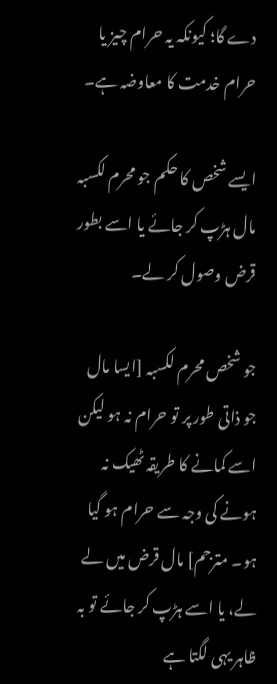دے گا؛ کیونکہ یہ حرام چیز یا حرام خدمت کا معاوضہ ہے۔

ایسے شخص کا حکم جو محرم لکسبہ مال ہڑپ کر جائے یا اسے بطور قرض وصول کر لے۔

جو شخص محرم لکسبہ [ایسا مال جو ذاتی طور پر تو حرام نہ ہو لیکن اسے کمانے کا طریقہ ٹھیک نہ ہونے کی وجہ سے حرام ہو گیا ہو۔ مترجم] مال قرض میں لے لے، یا اسے ہڑپ کر جائے تو بہ ظاہر یہی لگتا ہے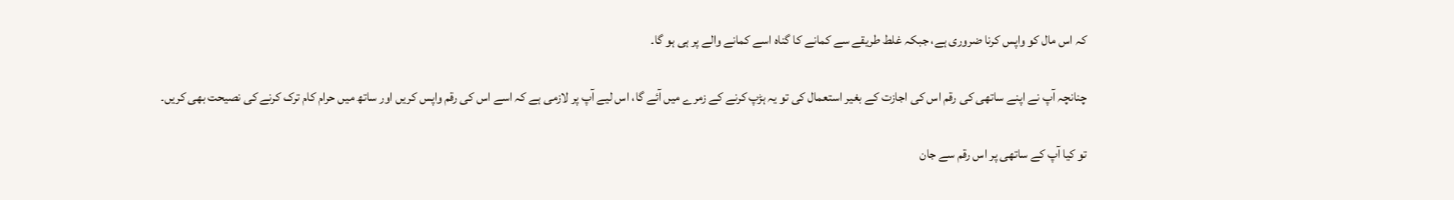کہ اس مال کو واپس کرنا ضروری ہے، جبکہ غلط طریقے سے کمانے کا گناہ اسے کمانے والے پر ہی ہو گا۔

چنانچہ آپ نے اپنے ساتھی کی رقم اس کی اجازت کے بغیر استعمال کی تو یہ ہڑپ کرنے کے زمرے میں آئے گا، اس لیے آپ پر لازمی ہے کہ اسے اس کی رقم واپس کریں اور ساتھ میں حرام کام ترک کرنے کی نصیحت بھی کریں۔

تو کیا آپ کے ساتھی پر اس رقم سے جان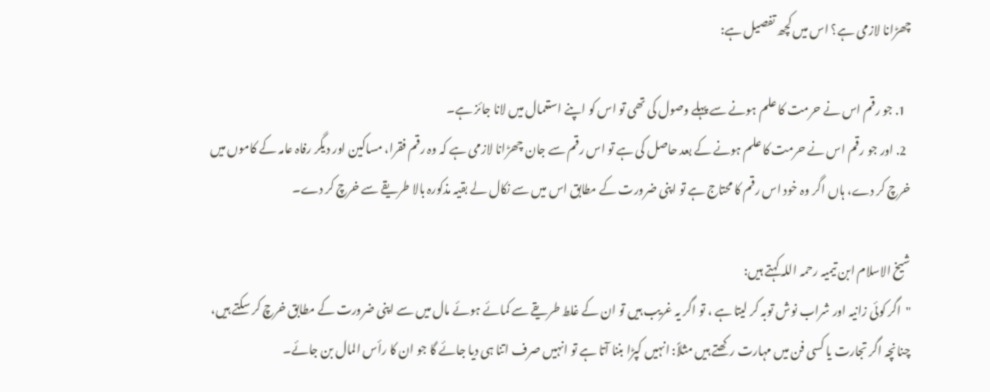چھڑانا لازمی ہے؟ اس میں کچھ تفصیل ہے:

  1. جو رقم اس نے حرمت کا علم ہونے سے پہلے وصول کی تھی تو اس کو اپنے استعمال میں لانا جائز ہے۔
  2. اور جو رقم اس نے حرمت کا علم ہونے کے بعد حاصل کی ہے تو اس رقم سے جان چھڑانا لازمی ہے کہ وہ رقم فقرا، مساکین اور دیگر رفاہ عامہ کے کاموں میں خرچ کر دے، ہاں اگر وہ خود اس رقم کا محتاج ہے تو اپنی ضرورت کے مطابق اس میں سے نکال لے بقیہ مذکورہ بالا طریقے سے خرچ کر دے۔

شیخ الاسلام ابن تیمیہ رحمہ اللہ کہتے ہیں:
"اگر کوئی زانیہ اور شراب نوش توبہ کر لیتا ہے ، تو اگر یہ غریب ہیں تو ان کے غلط طریقے سے کمائے ہوئے مال میں سے اپنی ضرورت کے مطابق خرچ کر سکتے ہیں، چنانچہ اگر تجارت یا کسی فن میں مہارت رکھتے ہیں مثلاً: انہیں کپڑا بننا آتا ہے تو انہیں صرف اتنا ہی دیا جائے گا جو ان کا رأس المال بن جائے۔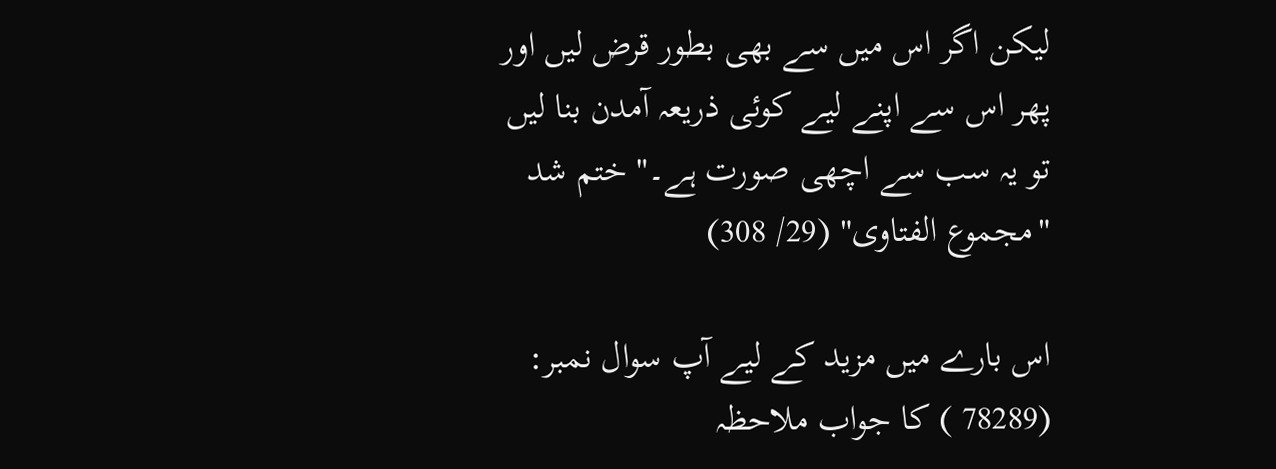لیکن اگر اس میں سے بھی بطور قرض لیں اور پھر اس سے اپنے لیے کوئی ذریعہ آمدن بنا لیں تو یہ سب سے اچھی صورت ہے۔" ختم شد
"مجموع الفتاوى" (29/ 308)

اس بارے میں مزید کے لیے آپ سوال نمبر: (78289 ) کا جواب ملاحظہ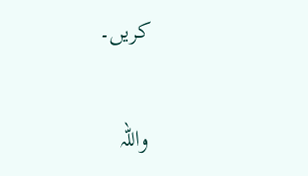کریں۔

واللہ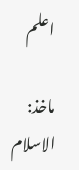اعلم

ماخذ: الاسلام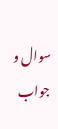سوال و جواب